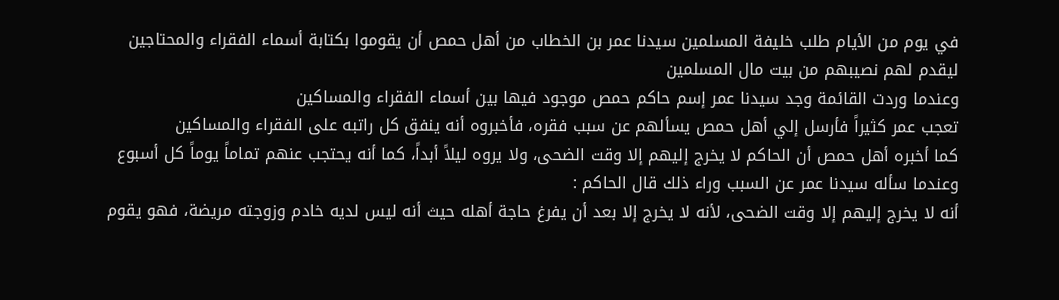في يوم من الأيام طلب خليفة المسلمين سيدنا عمر بن الخطاب من أهل حمص أن يقوموا بكتابة أسماء الفقراء والمحتاجين ليقدم لهم نصيبهم من بيت مال المسلمين
وعندما وردت القائمة وجد سيدنا عمر إسم حاكم حمص موجود فيها بين أسماء الفقراء والمساكين
تعجب عمر كثيراً فأرسل إلي أهل حمص يسألهم عن سبب فقره، فأخبروه أنه ينفق كل راتبه على الفقراء والمساكين
كما أخبره أهل حمص أن الحاكم لا يخرج إليهم إلا وقت الضحى، ولا يروه ليلاً أبداً، كما أنه يحتجب عنهم تماماً يوماً كل أسبوع
وعندما سأله سيدنا عمر عن السبب وراء ذلك قال الحاكم :
أنه لا يخرج إليهم إلا وقت الضحى، لأنه لا يخرج إلا بعد أن يفرغ حاجة أهله حيث أنه ليس لديه خادم وزوجته مريضة، فهو يقوم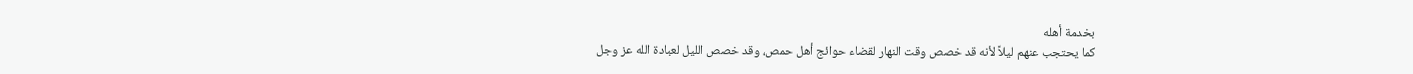بخدمة أهله
كما يحتجب عنهم ليلاً لأنه قد خصص وقت النهار لقضاء حوائج أهل حمص، وقد خصص الليل لعبادة الله عز وجل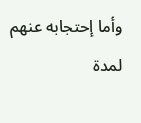وأما إحتجابه عنهم لمدة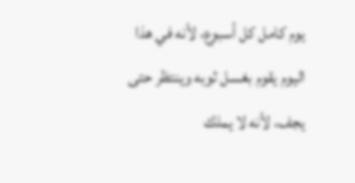يوم كامل كل أسبوع، لأنه في هذا اليوم يقوم بغسل ثوبه وينتظر حتى يجف، لأنه لا يملك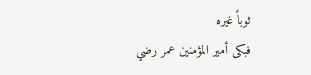ثوباً غيره
فبكى أمير المؤمنين عمر رضي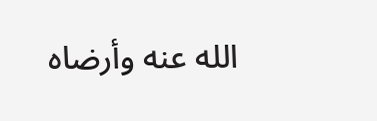الله عنه وأرضاه